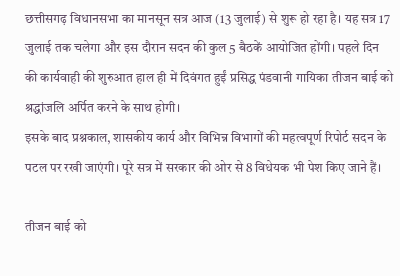छत्तीसगढ़ विधानसभा का मानसून सत्र आज (13 जुलाई) से शुरू हो रहा है। यह सत्र 17 जुलाई तक चलेगा और इस दौरान सदन की कुल 5 बैठकें आयोजित होंगी। पहले दिन की कार्यवाही की शुरुआत हाल ही में दिवंगत हुईं प्रसिद्ध पंडवानी गायिका तीजन बाई को श्रद्धांजलि अर्पित करने के साथ होगी।
इसके बाद प्रश्नकाल, शासकीय कार्य और विभिन्न विभागों की महत्वपूर्ण रिपोर्ट सदन के पटल पर रखी जाएंगी। पूरे सत्र में सरकार की ओर से 8 विधेयक भी पेश किए जाने हैं।

तीजन बाई को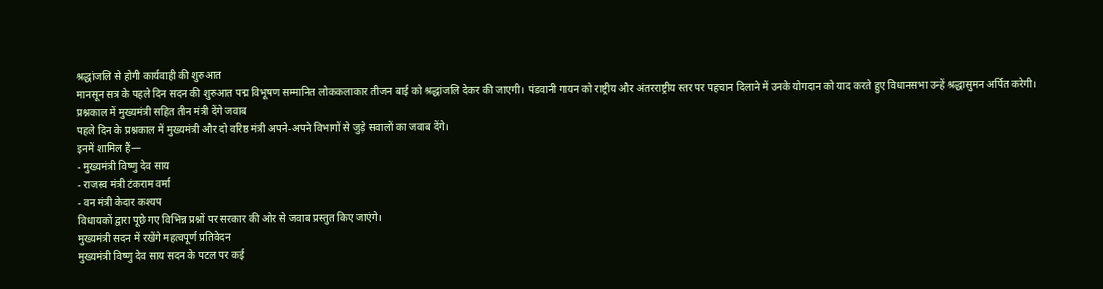श्रद्धांजलि से होगी कार्यवाही की शुरुआत
मानसून सत्र के पहले दिन सदन की शुरुआत पद्म विभूषण सम्मानित लोककलाकार तीजन बाई को श्रद्धांजलि देकर की जाएगी। पंडवानी गायन को राष्ट्रीय और अंतरराष्ट्रीय स्तर पर पहचान दिलाने में उनके योगदान को याद करते हुए विधानसभा उन्हें श्रद्धासुमन अर्पित करेगी।
प्रश्नकाल में मुख्यमंत्री सहित तीन मंत्री देंगे जवाब
पहले दिन के प्रश्नकाल में मुख्यमंत्री और दो वरिष्ठ मंत्री अपने-अपने विभागों से जुड़े सवालों का जवाब देंगे।
इनमें शामिल हैं—
- मुख्यमंत्री विष्णु देव साय
- राजस्व मंत्री टंकराम वर्मा
- वन मंत्री केदार कश्यप
विधायकों द्वारा पूछे गए विभिन्न प्रश्नों पर सरकार की ओर से जवाब प्रस्तुत किए जाएंगे।
मुख्यमंत्री सदन में रखेंगे महत्वपूर्ण प्रतिवेदन
मुख्यमंत्री विष्णु देव साय सदन के पटल पर कई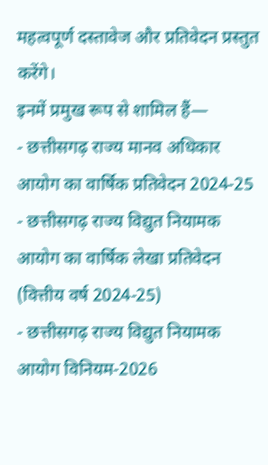महत्वपूर्ण दस्तावेज और प्रतिवेदन प्रस्तुत करेंगे।
इनमें प्रमुख रूप से शामिल हैं—
- छत्तीसगढ़ राज्य मानव अधिकार आयोग का वार्षिक प्रतिवेदन 2024-25
- छत्तीसगढ़ राज्य विद्युत नियामक आयोग का वार्षिक लेखा प्रतिवेदन (वित्तीय वर्ष 2024-25)
- छत्तीसगढ़ राज्य विद्युत नियामक आयोग विनियम-2026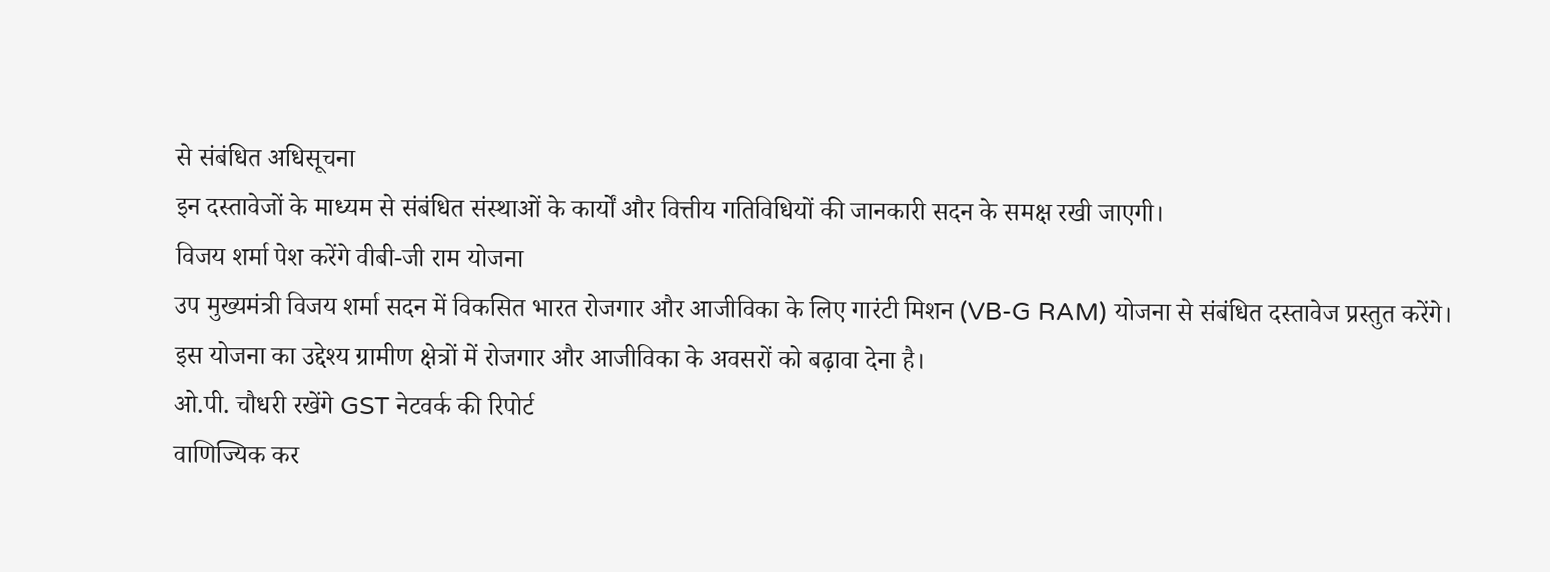से संबंधित अधिसूचना
इन दस्तावेजों के माध्यम से संबंधित संस्थाओं के कार्यों और वित्तीय गतिविधियों की जानकारी सदन के समक्ष रखी जाएगी।
विजय शर्मा पेश करेंगे वीबी-जी राम योजना
उप मुख्यमंत्री विजय शर्मा सदन में विकसित भारत रोजगार और आजीविका के लिए गारंटी मिशन (VB-G RAM) योजना से संबंधित दस्तावेज प्रस्तुत करेंगे।
इस योजना का उद्देश्य ग्रामीण क्षेत्रों में रोजगार और आजीविका के अवसरों को बढ़ावा देना है।
ओ.पी. चौधरी रखेंगे GST नेटवर्क की रिपोर्ट
वाणिज्यिक कर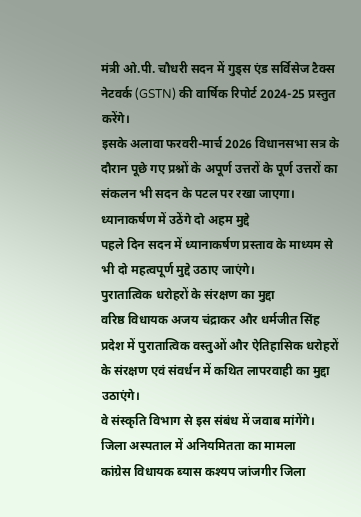मंत्री ओ.पी. चौधरी सदन में गुड्स एंड सर्विसेज टैक्स नेटवर्क (GSTN) की वार्षिक रिपोर्ट 2024-25 प्रस्तुत करेंगे।
इसके अलावा फरवरी-मार्च 2026 विधानसभा सत्र के दौरान पूछे गए प्रश्नों के अपूर्ण उत्तरों के पूर्ण उत्तरों का संकलन भी सदन के पटल पर रखा जाएगा।
ध्यानाकर्षण में उठेंगे दो अहम मुद्दे
पहले दिन सदन में ध्यानाकर्षण प्रस्ताव के माध्यम से भी दो महत्वपूर्ण मुद्दे उठाए जाएंगे।
पुरातात्विक धरोहरों के संरक्षण का मुद्दा
वरिष्ठ विधायक अजय चंद्राकर और धर्मजीत सिंह प्रदेश में पुरातात्विक वस्तुओं और ऐतिहासिक धरोहरों के संरक्षण एवं संवर्धन में कथित लापरवाही का मुद्दा उठाएंगे।
वे संस्कृति विभाग से इस संबंध में जवाब मांगेंगे।
जिला अस्पताल में अनियमितता का मामला
कांग्रेस विधायक ब्यास कश्यप जांजगीर जिला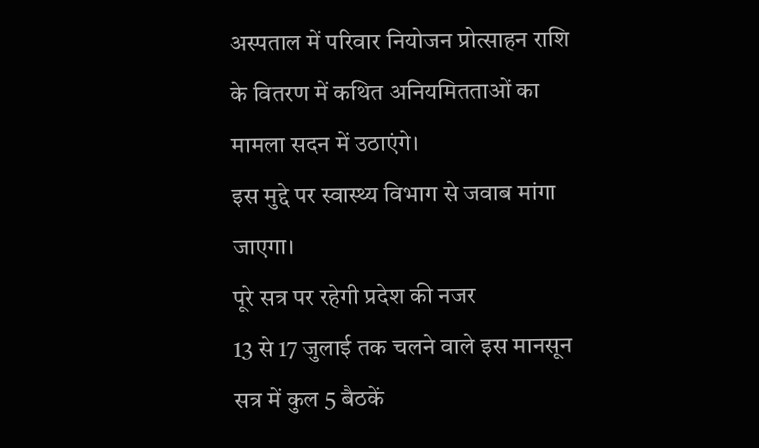अस्पताल में परिवार नियोजन प्रोत्साहन राशि के वितरण में कथित अनियमितताओं का मामला सदन में उठाएंगे।
इस मुद्दे पर स्वास्थ्य विभाग से जवाब मांगा जाएगा।
पूरे सत्र पर रहेगी प्रदेश की नजर
13 से 17 जुलाई तक चलने वाले इस मानसून सत्र में कुल 5 बैठकें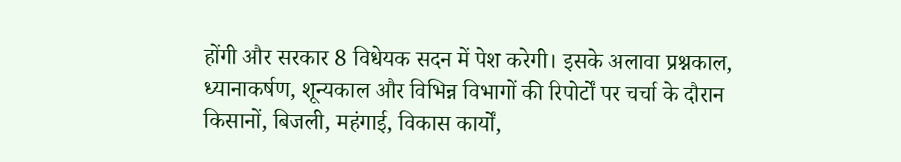होंगी और सरकार 8 विधेयक सदन में पेश करेगी। इसके अलावा प्रश्नकाल, ध्यानाकर्षण, शून्यकाल और विभिन्न विभागों की रिपोर्टों पर चर्चा के दौरान किसानों, बिजली, महंगाई, विकास कार्यों,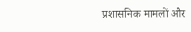प्रशासनिक मामलों और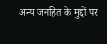अन्य जनहित के मुद्दों पर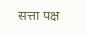सत्ता पक्ष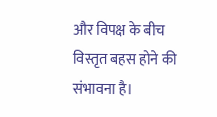और विपक्ष के बीच विस्तृत बहस होने की संभावना है।